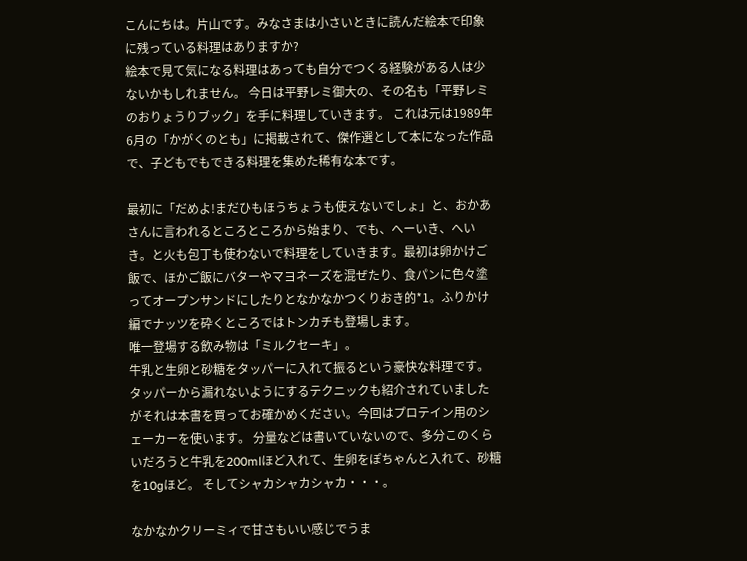こんにちは。片山です。みなさまは小さいときに読んだ絵本で印象に残っている料理はありますか?
絵本で見て気になる料理はあっても自分でつくる経験がある人は少ないかもしれません。 今日は平野レミ御大の、その名も「平野レミのおりょうりブック」を手に料理していきます。 これは元は1989年6月の「かがくのとも」に掲載されて、傑作選として本になった作品で、子どもでもできる料理を集めた稀有な本です。

最初に「だめよ!まだひもほうちょうも使えないでしょ」と、おかあさんに言われるところところから始まり、でも、へーいき、へいき。と火も包丁も使わないで料理をしていきます。最初は卵かけご飯で、ほかご飯にバターやマヨネーズを混ぜたり、食パンに色々塗ってオープンサンドにしたりとなかなかつくりおき的*1。ふりかけ編でナッツを砕くところではトンカチも登場します。
唯一登場する飲み物は「ミルクセーキ」。
牛乳と生卵と砂糖をタッパーに入れて振るという豪快な料理です。タッパーから漏れないようにするテクニックも紹介されていましたがそれは本書を買ってお確かめください。今回はプロテイン用のシェーカーを使います。 分量などは書いていないので、多分このくらいだろうと牛乳を200mlほど入れて、生卵をぽちゃんと入れて、砂糖を10gほど。 そしてシャカシャカシャカ・・・。

なかなかクリーミィで甘さもいい感じでうま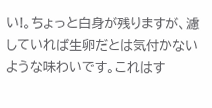い!。ちょっと白身が残りますが、濾していれば生卵だとは気付かないような味わいです。これはす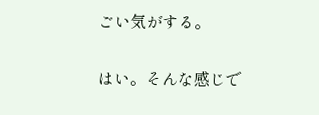ごい気がする。

はい。そんな感じで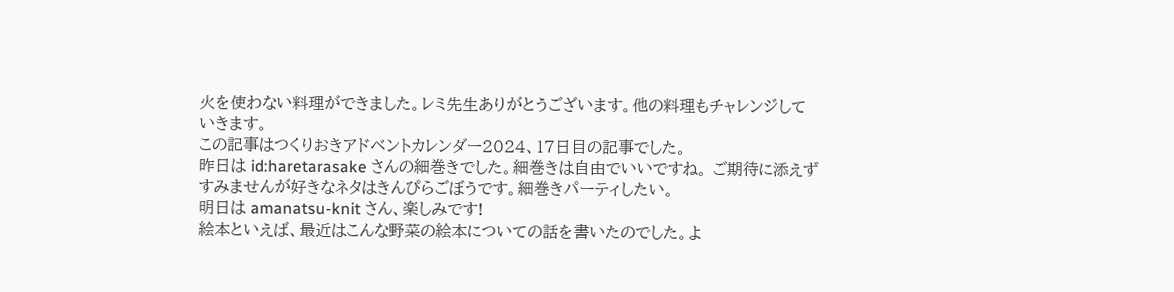火を使わない料理ができました。レミ先生ありがとうございます。他の料理もチャレンジしていきます。
この記事はつくりおきアドベントカレンダー2024、17日目の記事でした。
昨日は id:haretarasake さんの細巻きでした。細巻きは自由でいいですね。 ご期待に添えずすみませんが好きなネタはきんぴらごぼうです。細巻きパーティしたい。
明日は amanatsu-knit さん、楽しみです!
絵本といえば、最近はこんな野菜の絵本についての話を書いたのでした。よ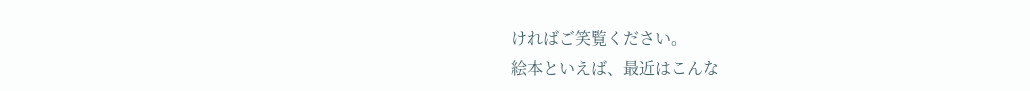ければご笑覧ください。
絵本といえば、最近はこんな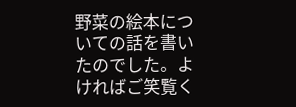野菜の絵本についての話を書いたのでした。よければご笑覧く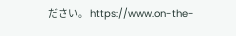ださい。 https://www.on-the-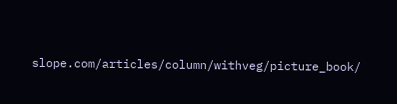slope.com/articles/column/withveg/picture_book/